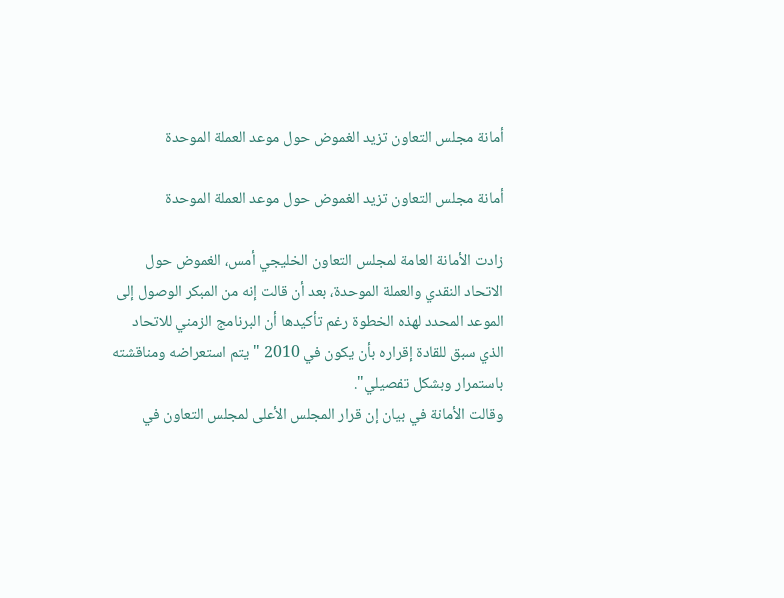أمانة مجلس التعاون تزيد الغموض حول موعد العملة الموحدة

أمانة مجلس التعاون تزيد الغموض حول موعد العملة الموحدة

زادت الأمانة العامة لمجلس التعاون الخليجي أمس، الغموض حول الاتحاد النقدي والعملة الموحدة، بعد أن قالت إنه من المبكر الوصول إلى الموعد المحدد لهذه الخطوة رغم تأكيدها أن البرنامج الزمني للاتحاد الذي سبق للقادة إقراره بأن يكون في 2010 "يتم استعراضه ومناقشته باستمرار وبشكل تفصيلي".
وقالت الأمانة في بيان إن قرار المجلس الأعلى لمجلس التعاون في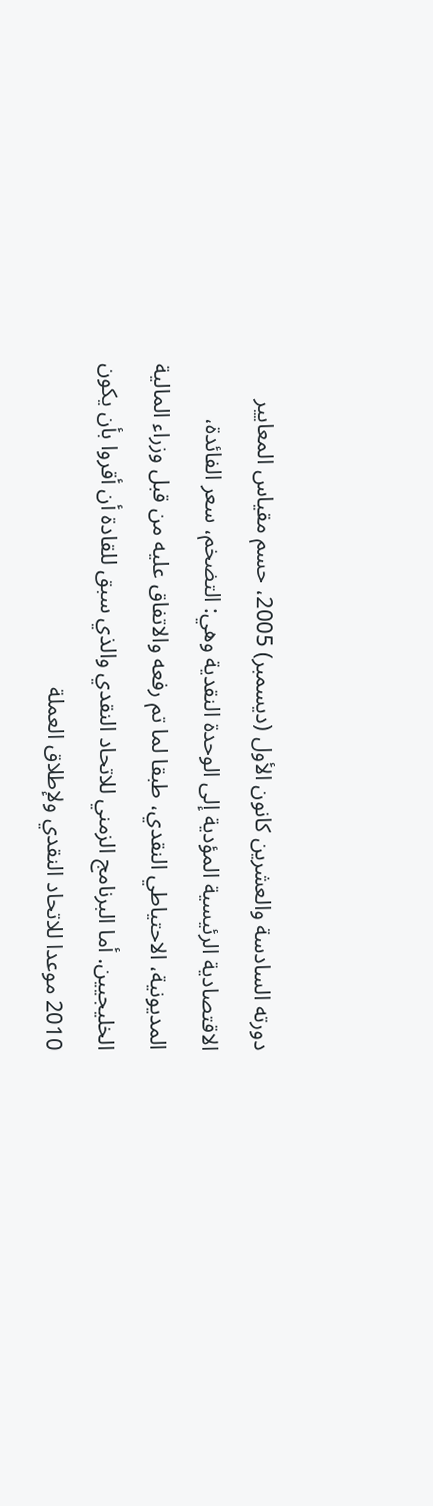دورته السادسة والعشرين كانون الأول (ديسمبر) 2005، حسم مقياس المعايير الاقتصادية الرئيسية المؤدية إلى الوحدة النقدية وهي: التضخم، سعر الفائدة، المديونية، الاحتياطي النقدي، طبقا لما تم رفعه والاتفاق عليه من قبل وزراء المالية الخليجيين. أما البرنامج الزمني للاتحاد النقدي والذي سبق للقادة أن أقروا بأن يكون 2010 موعدا للاتحاد النقدي ولإطلاق العملة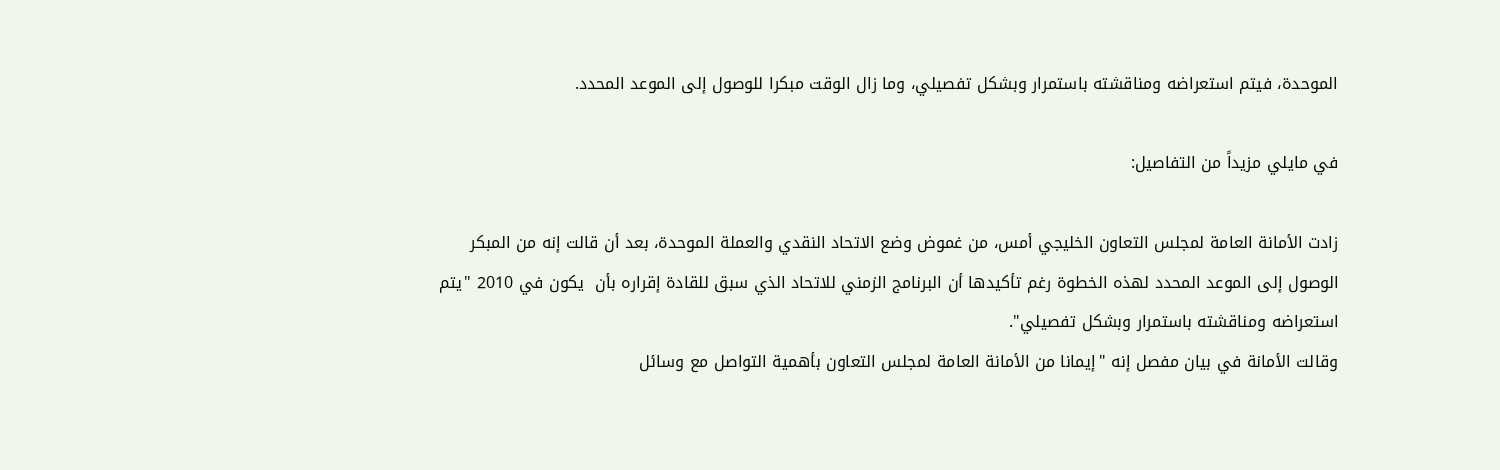الموحدة، فيتم استعراضه ومناقشته باستمرار وبشكل تفصيلي، وما زال الوقت مبكرا للوصول إلى الموعد المحدد.

في مايلي مزيداً من التفاصيل:

زادت الأمانة العامة لمجلس التعاون الخليجي أمس، من غموض وضع الاتحاد النقدي والعملة الموحدة، بعد أن قالت إنه من المبكر الوصول إلى الموعد المحدد لهذه الخطوة رغم تأكيدها أن البرنامج الزمني للاتحاد الذي سبق للقادة إقراره بأن  يكون في 2010 "يتم استعراضه ومناقشته باستمرار وبشكل تفصيلي".
وقالت الأمانة في بيان مفصل إنه "إيمانا من الأمانة العامة لمجلس التعاون بأهمية التواصل مع وسائل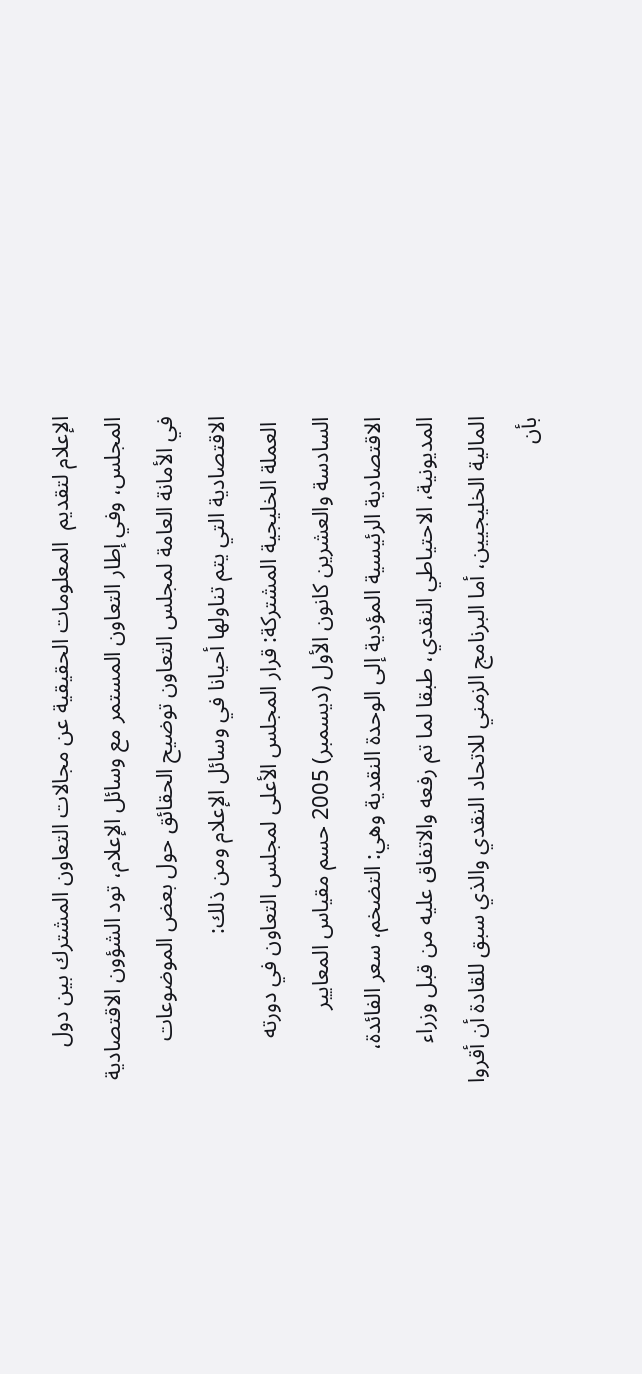الإعلام لتقديم  المعلومات الحقيقية عن مجالات التعاون المشترك بين دول المجلس، وفي إطار التعاون المستمر مع وسائل الإعلام، تود الشؤون الاقتصادية في الأمانة العامة لمجلس التعاون توضيح الحقائق حول بعض الموضوعات الاقتصادية التي يتم تناولها أحيانا في وسائل الإعلام ومن ذلك:
 العملة الخليجية المشتركة: قرار المجلس الأعلى لمجلس التعاون في دورته السادسة والعشرين كانون الأول (ديسمبر) 2005 حسم مقياس المعايير الاقتصادية الرئيسية المؤدية إلى الوحدة النقدية وهي: التضخم، سعر الفائدة، المديونية، الاحتياطي النقدي، طبقا لما تم رفعه والاتفاق عليه من قبل وزراء المالية الخليجيين، أما البرنامج الزمني للاتحاد النقدي والذي سبق للقادة أن أقروا بأن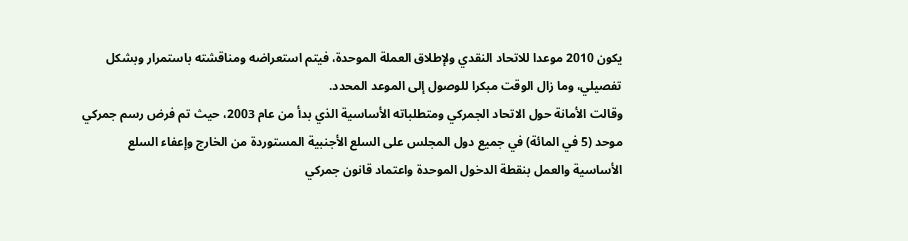يكون 2010 موعدا للاتحاد النقدي ولإطلاق العملة الموحدة، فيتم استعراضه ومناقشته باستمرار وبشكل تفصيلي، وما زال الوقت مبكرا للوصول إلى الموعد المحدد.
وقالت الأمانة حول الاتحاد الجمركي ومتطلباته الأساسية الذي بدأ من عام 2003، حيث تم فرض رسم جمركي موحد (5 في المائة) في جميع دول المجلس على السلع الأجنبية المستوردة من الخارج وإعفاء السلع الأساسية والعمل بنقطة الدخول الموحدة واعتماد قانون جمركي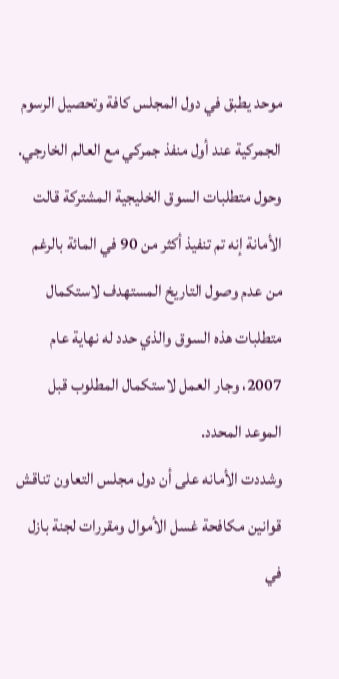موحد يطبق في دول المجلس كافة وتحصيل الرسوم الجمركية عند أول منفذ جمركي مع العالم الخارجي.
وحول متطلبات السوق الخليجية المشتركة قالت الأمانة إنه تم تنفيذ أكثر من 90 في المائة بالرغم من عدم وصول التاريخ المستهدف لاستكمال متطلبات هذه السوق والذي حدد له نهاية عام 2007، وجار العمل لاستكمال المطلوب قبل الموعد المحدد.
وشددت الأمانه على أن دول مجلس التعاون تناقش قوانين مكافحة غسل الأموال ومقررات لجنة بازل في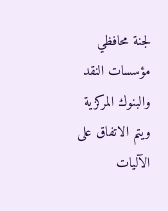لجنة محافظي مؤسسات النقد والبنوك المركزية ويتم الاتفاق على الآليات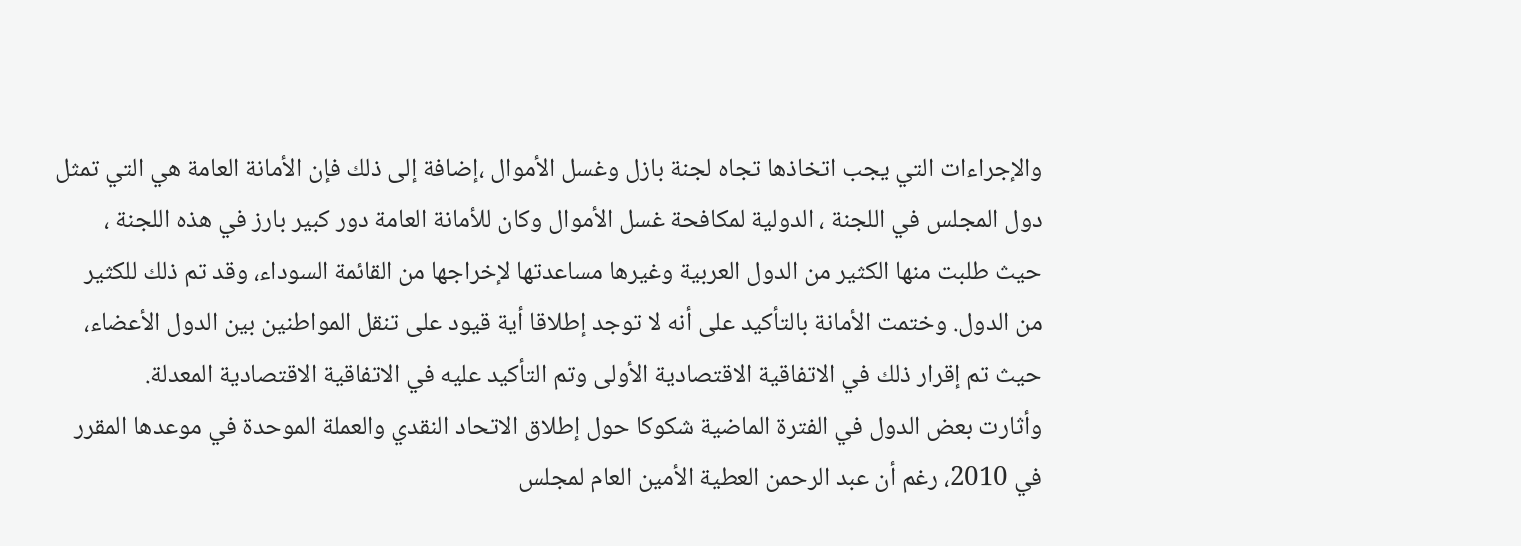والإجراءات التي يجب اتخاذها تجاه لجنة بازل وغسل الأموال ،إضافة إلى ذلك فإن الأمانة العامة هي التي تمثل دول المجلس في اللجنة ، الدولية لمكافحة غسل الأموال وكان للأمانة العامة دور كبير بارز في هذه اللجنة ، حيث طلبت منها الكثير من الدول العربية وغيرها مساعدتها لإخراجها من القائمة السوداء، وقد تم ذلك للكثير من الدول. وختمت الأمانة بالتأكيد على أنه لا توجد إطلاقا أية قيود على تنقل المواطنين بين الدول الأعضاء، حيث تم إقرار ذلك في الاتفاقية الاقتصادية الأولى وتم التأكيد عليه في الاتفاقية الاقتصادية المعدلة.
وأثارت بعض الدول في الفترة الماضية شكوكا حول إطلاق الاتحاد النقدي والعملة الموحدة في موعدها المقرر في 2010، رغم أن عبد الرحمن العطية الأمين العام لمجلس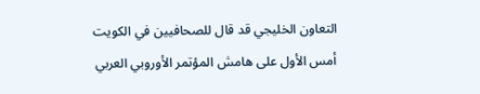التعاون الخليجي قد قال للصحافيين في الكويت أمس الأول على هامش المؤتمر الأوروبي العربي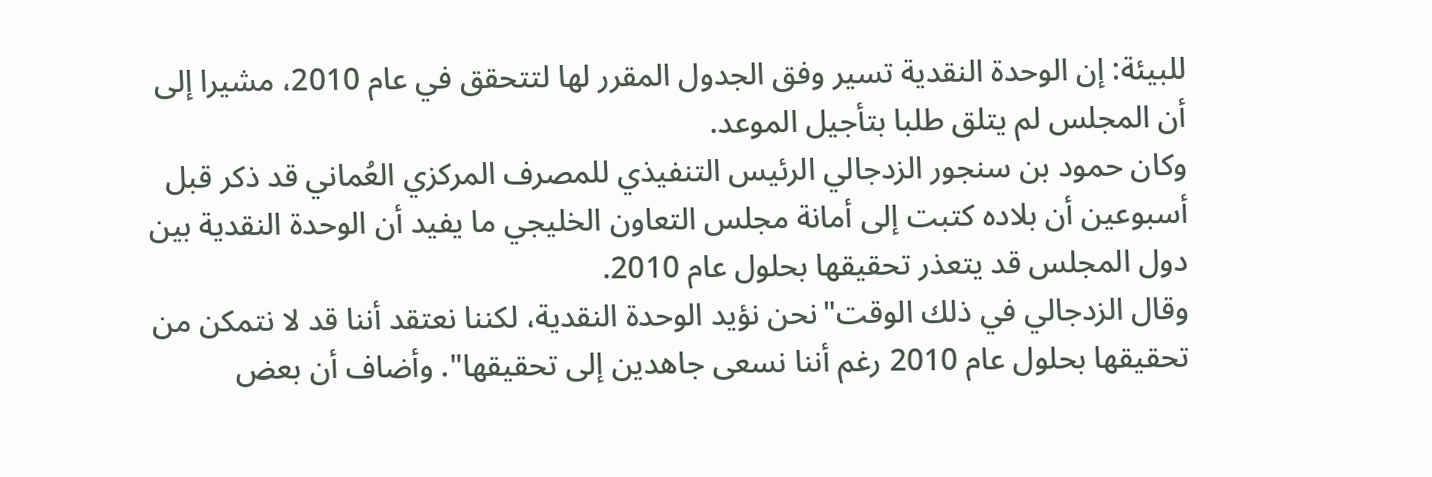للبيئة: إن الوحدة النقدية تسير وفق الجدول المقرر لها لتتحقق في عام 2010، مشيرا إلى أن المجلس لم يتلق طلبا بتأجيل الموعد.
وكان حمود بن سنجور الزدجالي الرئيس التنفيذي للمصرف المركزي العُماني قد ذكر قبل أسبوعين أن بلاده كتبت إلى أمانة مجلس التعاون الخليجي ما يفيد أن الوحدة النقدية بين دول المجلس قد يتعذر تحقيقها بحلول عام 2010.
وقال الزدجالي في ذلك الوقت"نحن نؤيد الوحدة النقدية، لكننا نعتقد أننا قد لا نتمكن من تحقيقها بحلول عام 2010 رغم أننا نسعى جاهدين إلى تحقيقها". وأضاف أن بعض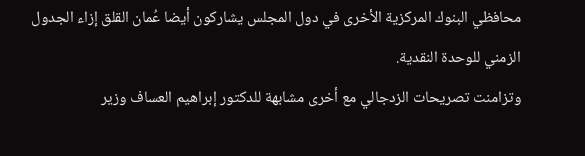محافظي البنوك المركزية الأخرى في دول المجلس يشاركون أيضا عُمان القلق إزاء الجدول الزمني للوحدة النقدية.
وتزامنت تصريحات الزدجالي مع أخرى مشابهة للدكتور إبراهيم العساف وزير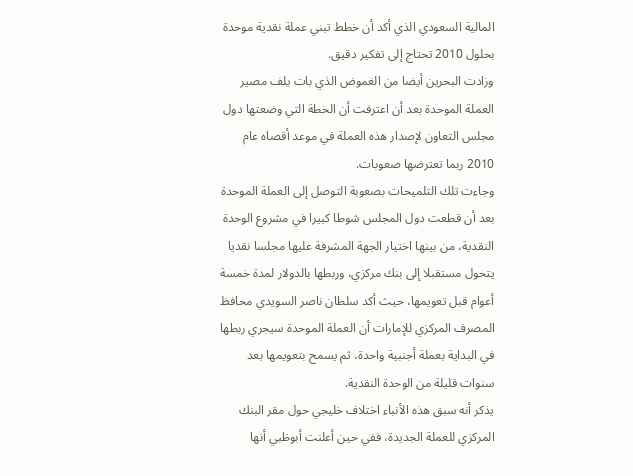المالية السعودي الذي أكد أن خطط تبني عملة نقدية موحدة بحلول 2010 تحتاج إلى تفكير دقيق.
وزادت البحرين أيضا من الغموض الذي بات يلف مصير العملة الموحدة بعد أن اعترفت أن الخطة التي وضعتها دول مجلس التعاون لإصدار هذه العملة في موعد أقصاه عام 2010 ربما تعترضها صعوبات.
وجاءت تلك التلميحات بصعوبة التوصل إلى العملة الموحدة بعد أن قطعت دول المجلس شوطا كبيرا في مشروع الوحدة النقدية، من بينها اختيار الجهة المشرفة عليها مجلسا نقديا يتحول مستقبلا إلى بنك مركزي، وربطها بالدولار لمدة خمسة أعوام قبل تعويمها، حيث أكد سلطان ناصر السويدي محافظ المصرف المركزي للإمارات أن العملة الموحدة سيجري ربطها في البداية بعملة أجنبية واحدة، ثم يسمح بتعويمها بعد سنوات قليلة من الوحدة النقدية.
يذكر أنه سبق هذه الأنباء اختلاف خليجي حول مقر البنك المركزي للعملة الجديدة، ففي حين أعلنت أبوظبي أنها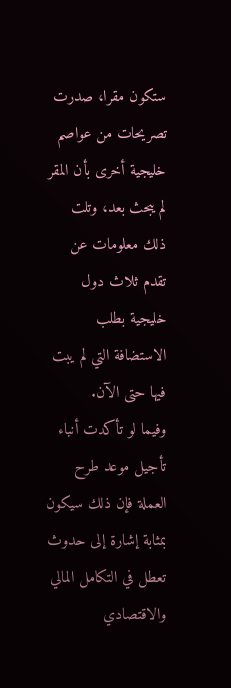ستكون مقرا، صدرت تصريحات من عواصم خليجية أخرى بأن المقر لم يبحث بعد، وتلت ذلك معلومات عن تقدم ثلاث دول خليجية بطلب الاستضافة التي لم يبت فيها حتى الآن.
وفيما لو تأكدت أنباء تأجيل موعد طرح العملة فإن ذلك سيكون بمثابة إشارة إلى حدوث تعطل في التكامل المالي والاقتصادي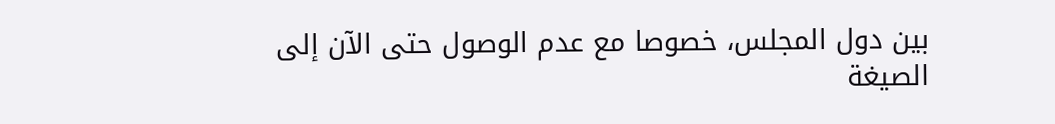بين دول المجلس، خصوصا مع عدم الوصول حتى الآن إلى الصيغة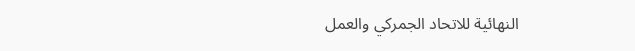النهائية للاتحاد الجمركي والعمل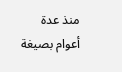منذ عدة أعوام بصيغة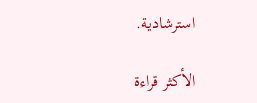استرشادية.

الأكثر قراءة